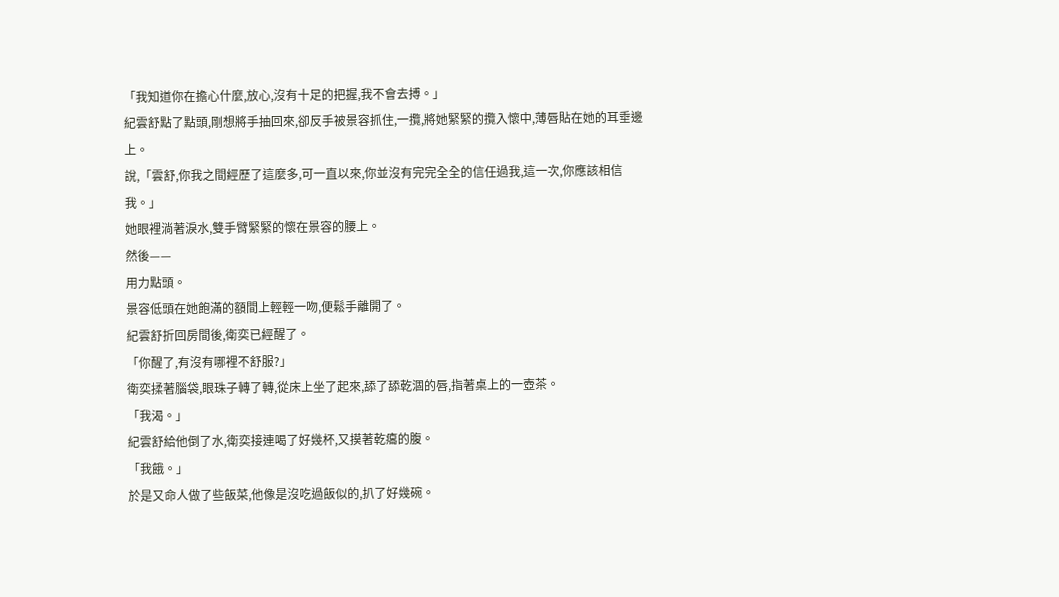「我知道你在擔心什麼,放心,沒有十足的把握,我不會去搏。」
紀雲舒點了點頭,剛想將手抽回來,卻反手被景容抓住,一攬,將她緊緊的攬入懷中,薄唇貼在她的耳垂邊上。
說,「雲舒,你我之間經歷了這麼多,可一直以來,你並沒有完完全全的信任過我,這一次,你應該相信我。」
她眼裡淌著淚水,雙手臂緊緊的懷在景容的腰上。
然後——
用力點頭。
景容低頭在她飽滿的額間上輕輕一吻,便鬆手離開了。
紀雲舒折回房間後,衛奕已經醒了。
「你醒了,有沒有哪裡不舒服?」
衛奕揉著腦袋,眼珠子轉了轉,從床上坐了起來,舔了舔乾涸的唇,指著桌上的一壺茶。
「我渴。」
紀雲舒給他倒了水,衛奕接連喝了好幾杯,又摸著乾癟的腹。
「我餓。」
於是又命人做了些飯菜,他像是沒吃過飯似的,扒了好幾碗。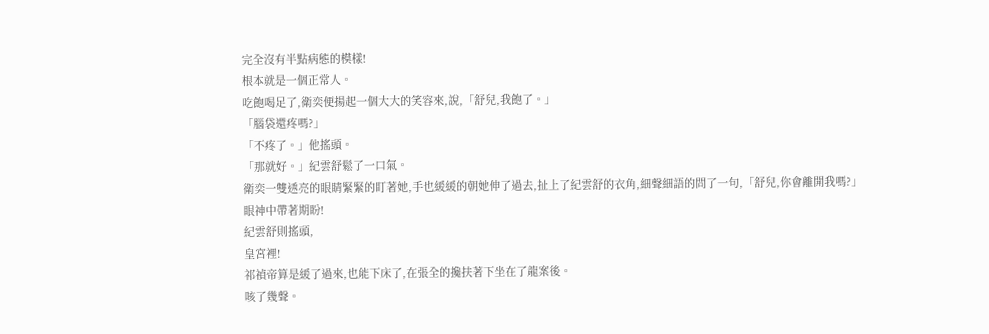完全沒有半點病態的模樣!
根本就是一個正常人。
吃飽喝足了,衛奕便揚起一個大大的笑容來,說,「舒兒,我飽了。」
「腦袋還疼嗎?」
「不疼了。」他搖頭。
「那就好。」紀雲舒鬆了一口氣。
衛奕一雙透亮的眼睛緊緊的盯著她,手也緩緩的朝她伸了過去,扯上了紀雲舒的衣角,細聲細語的問了一句,「舒兒,你會離開我嗎?」
眼神中帶著期盼!
紀雲舒則搖頭,
皇宮裡!
祁禎帝算是緩了過來,也能下床了,在張全的攙扶著下坐在了龍案後。
咳了幾聲。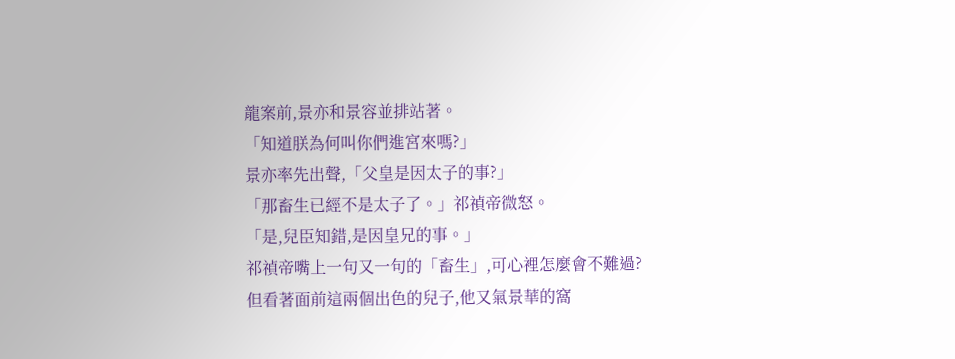龍案前,景亦和景容並排站著。
「知道朕為何叫你們進宮來嗎?」
景亦率先出聲,「父皇是因太子的事?」
「那畜生已經不是太子了。」祁禎帝微怒。
「是,兒臣知錯,是因皇兄的事。」
祁禎帝嘴上一句又一句的「畜生」,可心裡怎麼會不難過?
但看著面前這兩個出色的兒子,他又氣景華的窩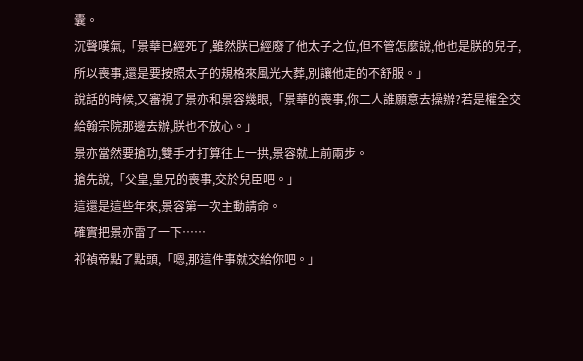囊。
沉聲嘆氣,「景華已經死了,雖然朕已經廢了他太子之位,但不管怎麼說,他也是朕的兒子,所以喪事,還是要按照太子的規格來風光大葬,別讓他走的不舒服。」
說話的時候,又審視了景亦和景容幾眼,「景華的喪事,你二人誰願意去操辦?若是權全交給翰宗院那邊去辦,朕也不放心。」
景亦當然要搶功,雙手才打算往上一拱,景容就上前兩步。
搶先說,「父皇,皇兄的喪事,交於兒臣吧。」
這還是這些年來,景容第一次主動請命。
確實把景亦雷了一下……
祁禎帝點了點頭,「嗯,那這件事就交給你吧。」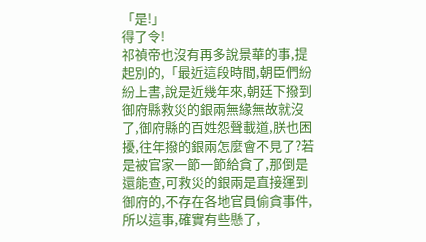「是!」
得了令!
祁禎帝也沒有再多說景華的事,提起別的,「最近這段時間,朝臣們紛紛上書,說是近幾年來,朝廷下撥到御府縣救災的銀兩無緣無故就沒了,御府縣的百姓怨聲載道,朕也困擾,往年撥的銀兩怎麼會不見了?若是被官家一節一節給貪了,那倒是還能查,可救災的銀兩是直接運到御府的,不存在各地官員偷貪事件,所以這事,確實有些懸了,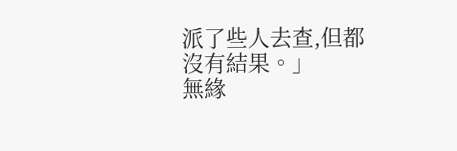派了些人去查,但都沒有結果。」
無緣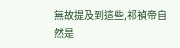無故提及到這些,祁禎帝自然是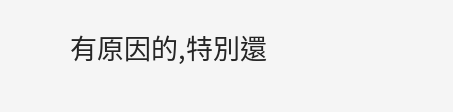有原因的,特別還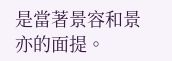是當著景容和景亦的面提。